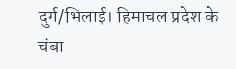दुर्ग/भिलाई। हिमाचल प्रदेश के चंबा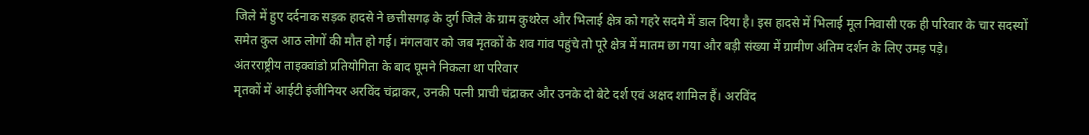जिले में हुए दर्दनाक सड़क हादसे ने छत्तीसगढ़ के दुर्ग जिले के ग्राम कुथरेल और भिलाई क्षेत्र को गहरे सदमे में डाल दिया है। इस हादसे में भिलाई मूल निवासी एक ही परिवार के चार सदस्यों समेत कुल आठ लोगों की मौत हो गई। मंगलवार को जब मृतकों के शव गांव पहुंचे तो पूरे क्षेत्र में मातम छा गया और बड़ी संख्या में ग्रामीण अंतिम दर्शन के लिए उमड़ पड़े।
अंतरराष्ट्रीय ताइक्वांडो प्रतियोगिता के बाद घूमने निकला था परिवार
मृतकों में आईटी इंजीनियर अरविंद चंद्राकर, उनकी पत्नी प्राची चंद्राकर और उनके दो बेटे दर्श एवं अक्षद शामिल हैं। अरविंद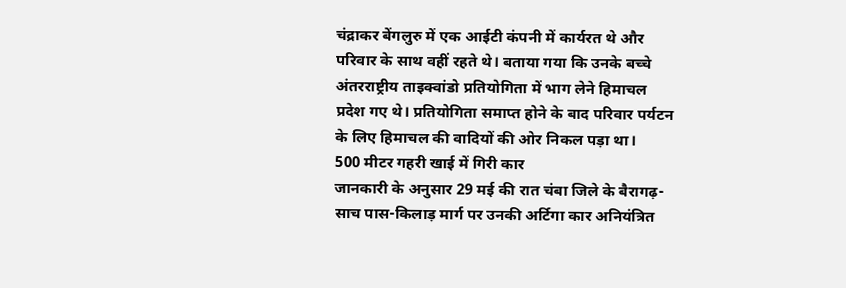चंद्राकर बेंगलुरु में एक आईटी कंपनी में कार्यरत थे और परिवार के साथ वहीं रहते थे। बताया गया कि उनके बच्चे अंतरराष्ट्रीय ताइक्वांडो प्रतियोगिता में भाग लेने हिमाचल प्रदेश गए थे। प्रतियोगिता समाप्त होने के बाद परिवार पर्यटन के लिए हिमाचल की वादियों की ओर निकल पड़ा था।
500 मीटर गहरी खाई में गिरी कार
जानकारी के अनुसार 29 मई की रात चंबा जिले के बैरागढ़-साच पास-किलाड़ मार्ग पर उनकी अर्टिगा कार अनियंत्रित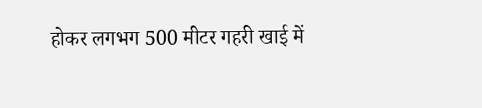होकर लगभग 500 मीटर गहरी खाई में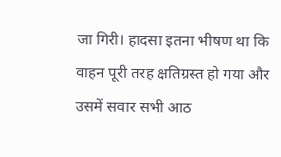जा गिरी। हादसा इतना भीषण था कि वाहन पूरी तरह क्षतिग्रस्त हो गया और उसमें सवार सभी आठ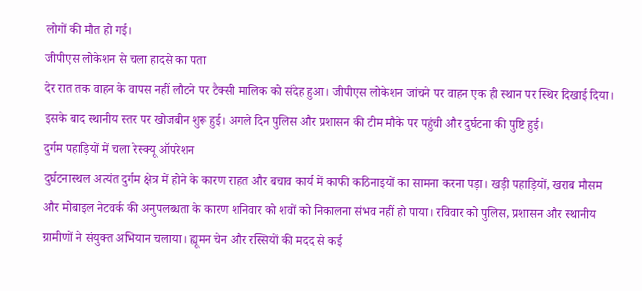लोगों की मौत हो गई।
जीपीएस लोकेशन से चला हादसे का पता
देर रात तक वाहन के वापस नहीं लौटने पर टैक्सी मालिक को संदेह हुआ। जीपीएस लोकेशन जांचने पर वाहन एक ही स्थान पर स्थिर दिखाई दिया। इसके बाद स्थानीय स्तर पर खोजबीन शुरू हुई। अगले दिन पुलिस और प्रशासन की टीम मौके पर पहुंची और दुर्घटना की पुष्टि हुई।
दुर्गम पहाड़ियों में चला रेस्क्यू ऑपरेशन
दुर्घटनास्थल अत्यंत दुर्गम क्षेत्र में होने के कारण राहत और बचाव कार्य में काफी कठिनाइयों का सामना करना पड़ा। खड़ी पहाड़ियों, खराब मौसम और मोबाइल नेटवर्क की अनुपलब्धता के कारण शनिवार को शवों को निकालना संभव नहीं हो पाया। रविवार को पुलिस, प्रशासन और स्थानीय ग्रामीणों ने संयुक्त अभियान चलाया। ह्यूमन चेन और रस्सियों की मदद से कई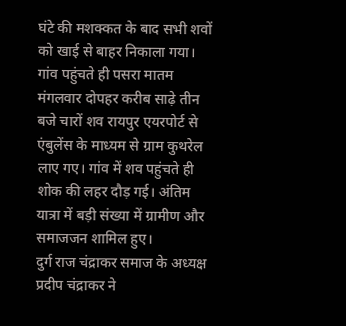घंटे की मशक्कत के बाद सभी शवों को खाई से बाहर निकाला गया।
गांव पहुंचते ही पसरा मातम
मंगलवार दोपहर करीब साढ़े तीन बजे चारों शव रायपुर एयरपोर्ट से एंबुलेंस के माध्यम से ग्राम कुथरेल लाए गए। गांव में शव पहुंचते ही शोक की लहर दौड़ गई। अंतिम यात्रा में बड़ी संख्या में ग्रामीण और समाजजन शामिल हुए।
दुर्ग राज चंद्राकर समाज के अध्यक्ष प्रदीप चंद्राकर ने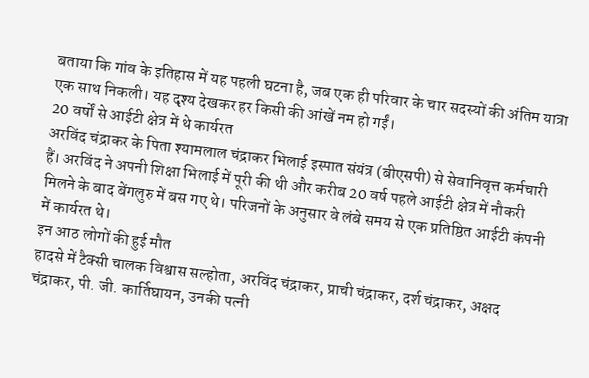बताया कि गांव के इतिहास में यह पहली घटना है, जब एक ही परिवार के चार सदस्यों की अंतिम यात्रा एक साथ निकली। यह दृश्य देखकर हर किसी की आंखें नम हो गईं।
20 वर्षों से आईटी क्षेत्र में थे कार्यरत
अरविंद चंद्राकर के पिता श्यामलाल चंद्राकर भिलाई इस्पात संयंत्र (बीएसपी) से सेवानिवृत्त कर्मचारी हैं। अरविंद ने अपनी शिक्षा भिलाई में पूरी की थी और करीब 20 वर्ष पहले आईटी क्षेत्र में नौकरी मिलने के बाद बेंगलुरु में बस गए थे। परिजनों के अनुसार वे लंबे समय से एक प्रतिष्ठित आईटी कंपनी में कार्यरत थे।
इन आठ लोगों की हुई मौत
हादसे में टैक्सी चालक विश्वास सल्होता, अरविंद चंद्राकर, प्राची चंद्राकर, दर्श चंद्राकर, अक्षद चंद्राकर, पी. जी. कार्तिघायन, उनकी पत्नी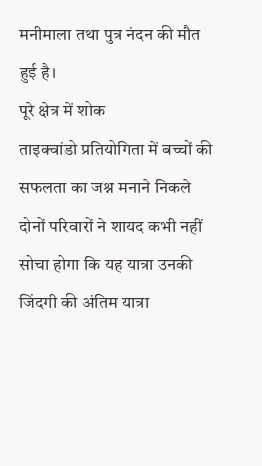मनीमाला तथा पुत्र नंदन की मौत हुई है।
पूरे क्षेत्र में शोक
ताइक्वांडो प्रतियोगिता में बच्चों की सफलता का जश्न मनाने निकले दोनों परिवारों ने शायद कभी नहीं सोचा होगा कि यह यात्रा उनकी जिंदगी की अंतिम यात्रा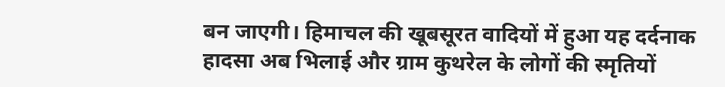बन जाएगी। हिमाचल की खूबसूरत वादियों में हुआ यह दर्दनाक हादसा अब भिलाई और ग्राम कुथरेल के लोगों की स्मृतियों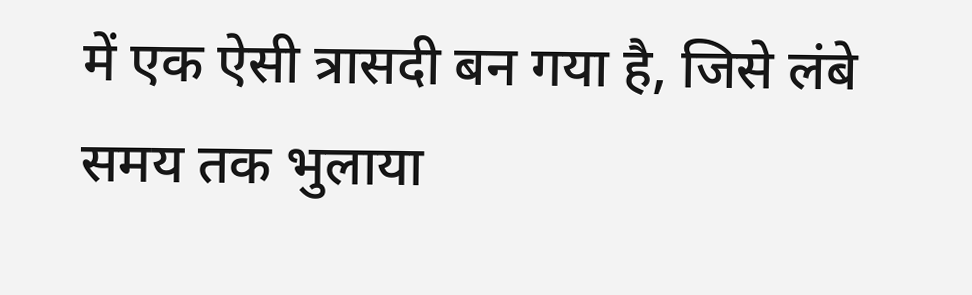में एक ऐसी त्रासदी बन गया है, जिसे लंबे समय तक भुलाया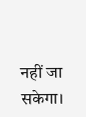नहीं जा सकेगा।